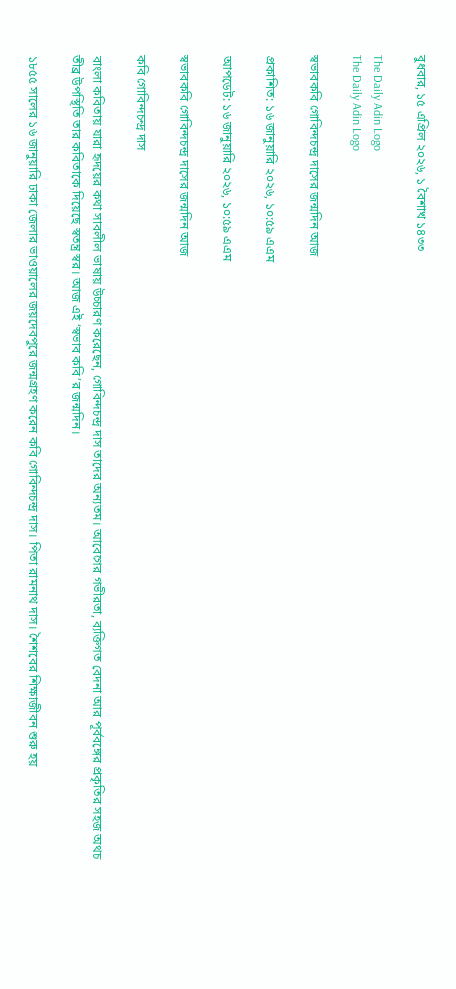বুধবার, ১৫ এপ্রিল ২০২৬, ১ বৈশাখ ১৪৩৩

The Daily Adin Logo
The Daily Adin Logo

স্বভাবকবি গোবিন্দচন্দ্র দাসের জন্মদিন আজ

প্রকাশিত: ১৬ জানুয়ারি ২০২৬, ১০:৫৯ এএম

আপডেট: ১৬ জানুয়ারি ২০২৬, ১০:৫৯ এএম

স্বভাবকবি গোবিন্দচন্দ্র দাসের জন্মদিন আজ

কবি গোবিন্দচন্দ্র দাস

বাংলা কবিতায় যারা হৃদয়ের কথা সাবলীল ভাষায় উচ্চারণ করেছেন, গোবিন্দচন্দ্র দাস তাদের অন্যতম। আবেগের গভীরতা, ব্যক্তিগত বেদনা আর পূর্ববঙ্গের প্রকৃতির সহজ অথচ তীব্র উপস্থিতি তার কবিতাকে দিয়েছে স্বতন্ত্র স্বর। আজ এই ‘স্বভাব কবি’র জন্মদিন।

১৮৫৫ সালের ১৬ জানুয়ারি ঢাকা জেলার ভাওয়ালের জয়দেবপুরে জন্মগ্রহণ করেন কবি গোবিন্দচন্দ্র দাস। পিতা রামনাথ দাস। শৈশবের শিক্ষাজীবন শুরু হয়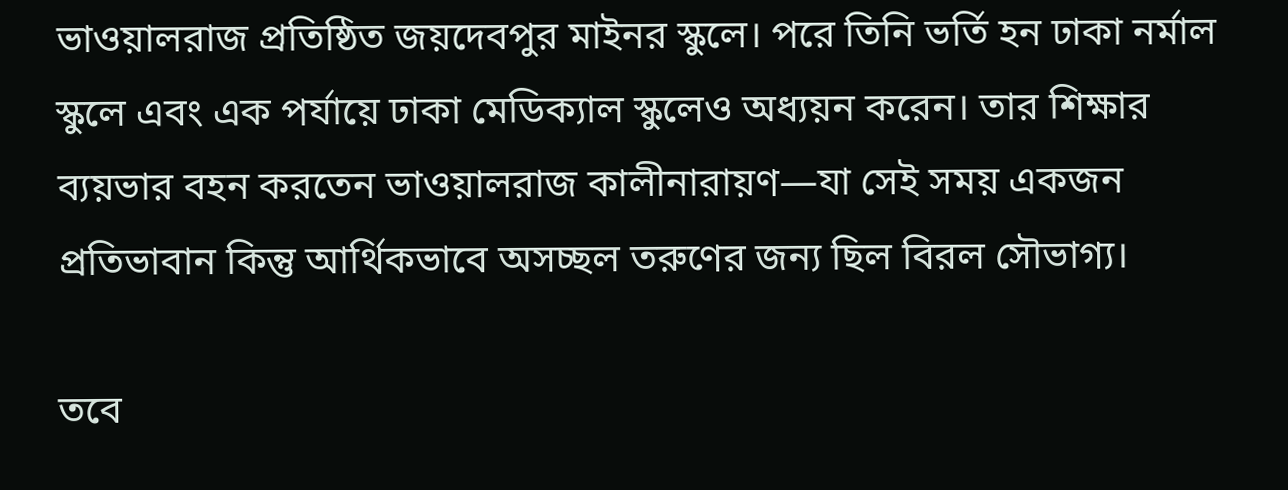ভাওয়ালরাজ প্রতিষ্ঠিত জয়দেবপুর মাইনর স্কুলে। পরে তিনি ভর্তি হন ঢাকা নর্মাল স্কুলে এবং এক পর্যায়ে ঢাকা মেডিক্যাল স্কুলেও অধ্যয়ন করেন। তার শিক্ষার ব্যয়ভার বহন করতেন ভাওয়ালরাজ কালীনারায়ণ—যা সেই সময় একজন প্রতিভাবান কিন্তু আর্থিকভাবে অসচ্ছল তরুণের জন্য ছিল বিরল সৌভাগ্য।

তবে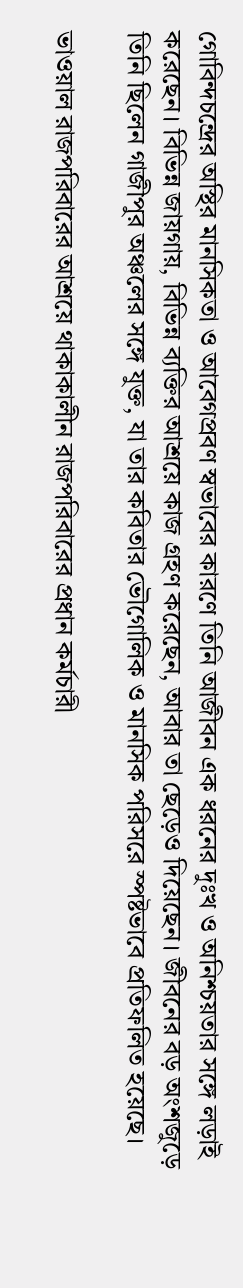গোবিন্দচন্দ্রের অস্থির মানসিকতা ও আবেগপ্রবণ স্বভাবের কারণে তিনি আজীবন এক ধরনের দুঃখ ও অনিশ্চয়তার সঙ্গে লড়াই করেছেন। বিভিন্ন জায়গায়, বিভিন্ন ব্যক্তির আশ্রয়ে কাজ গ্রহণ করেছেন, আবার তা ছেড়েও দিয়েছেন। জীবনের বড় অংশজুড়ে তিনি ছিলেন গাজীপুর অঞ্চলের সঙ্গে যুক্ত, যা তার কবিতার ভৌগোলিক ও মানসিক পরিসরে স্পষ্টভাবে প্রতিফলিত হয়েছে।

ভাওয়াল রাজপরিবারের আশ্রয়ে থাকাকালীন রাজপরিবারের প্রধান কর্মচারী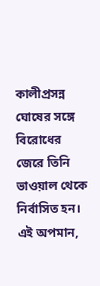কালীপ্রসন্ন ঘোষের সঙ্গে বিরোধের জেরে তিনি ভাওয়াল থেকে নির্বাসিত হন। এই অপমান,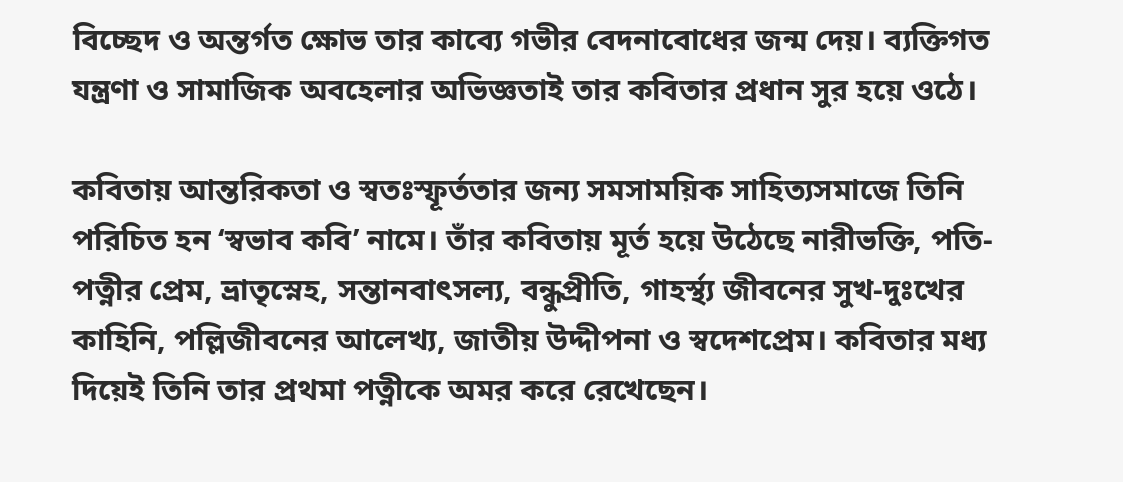বিচ্ছেদ ও অন্তর্গত ক্ষোভ তার কাব্যে গভীর বেদনাবোধের জন্ম দেয়। ব্যক্তিগত যন্ত্রণা ও সামাজিক অবহেলার অভিজ্ঞতাই তার কবিতার প্রধান সুর হয়ে ওঠে।

কবিতায় আন্তরিকতা ও স্বতঃস্ফূর্ততার জন্য সমসাময়িক সাহিত্যসমাজে তিনি পরিচিত হন ‘স্বভাব কবি’ নামে। তাঁর কবিতায় মূর্ত হয়ে উঠেছে নারীভক্তি, পতি-পত্নীর প্রেম, ভ্রাতৃস্নেহ, সন্তানবাৎসল্য, বন্ধুপ্রীতি, গাহর্স্থ্য জীবনের সুখ-দুঃখের কাহিনি, পল্লিজীবনের আলেখ্য, জাতীয় উদ্দীপনা ও স্বদেশপ্রেম। কবিতার মধ্য দিয়েই তিনি তার প্রথমা পত্নীকে অমর করে রেখেছেন।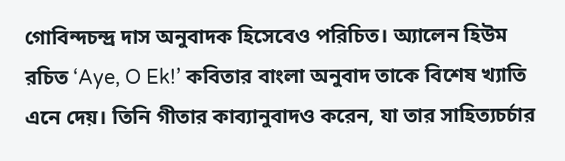গোবিন্দচন্দ্র দাস অনুবাদক হিসেবেও পরিচিত। অ্যালেন হিউম রচিত ‘Aye, O Ek!’ কবিতার বাংলা অনুবাদ তাকে বিশেষ খ্যাতি এনে দেয়। তিনি গীতার কাব্যানুবাদও করেন, যা তার সাহিত্যচর্চার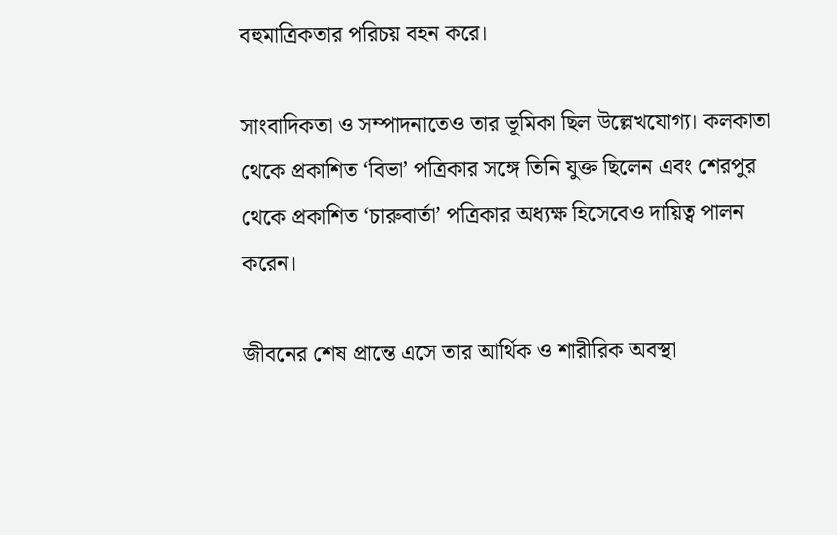বহুমাত্রিকতার পরিচয় বহন করে।

সাংবাদিকতা ও সম্পাদনাতেও তার ভূমিকা ছিল উল্লেখযোগ্য। কলকাতা থেকে প্রকাশিত ‘বিভা’ পত্রিকার সঙ্গে তিনি যুক্ত ছিলেন এবং শেরপুর থেকে প্রকাশিত ‘চারুবার্তা’ পত্রিকার অধ্যক্ষ হিসেবেও দায়িত্ব পালন করেন।

জীবনের শেষ প্রান্তে এসে তার আর্থিক ও শারীরিক অবস্থা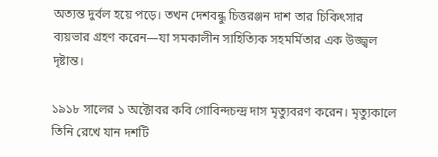অত্যন্ত দুর্বল হয়ে পড়ে। তখন দেশবন্ধু চিত্তরঞ্জন দাশ তার চিকিৎসার ব্যয়ভার গ্রহণ করেন—যা সমকালীন সাহিত্যিক সহমর্মিতার এক উজ্জ্বল দৃষ্টান্ত।

১৯১৮ সালের ১ অক্টোবর কবি গোবিন্দচন্দ্র দাস মৃত্যুবরণ করেন। মৃত্যুকালে তিনি রেখে যান দশটি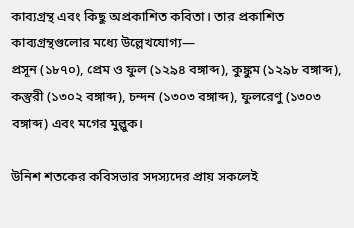কাব্যগ্রন্থ এবং কিছু অপ্রকাশিত কবিতা। তার প্রকাশিত কাব্যগ্রন্থগুলোর মধ্যে উল্লেখযোগ্য—
প্রসূন (১৮৭০), প্রেম ও ফুল (১২৯৪ বঙ্গাব্দ), কুঙ্কুম (১২৯৮ বঙ্গাব্দ), কস্তুরী (১৩০২ বঙ্গাব্দ), চন্দন (১৩০৩ বঙ্গাব্দ), ফুলরেণু (১৩০৩ বঙ্গাব্দ) এবং মগের মুল্লুক।

উনিশ শতকের কবিসভার সদস্যদের প্রায় সকলেই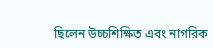ছিলেন উচ্চশিক্ষিত এবং নাগরিক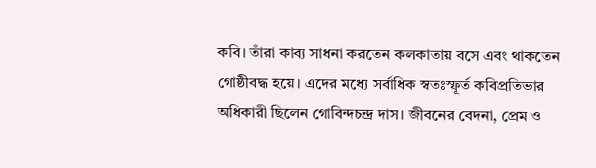কবি। তাঁরা কাব্য সাধনা করতেন কলকাতায় বসে এবং থাকতেন গোষ্ঠীবদ্ধ হয়ে। এদের মধ্যে সর্বাধিক স্বতঃস্ফূর্ত কবিপ্রতিভার অধিকারী ছিলেন গোবিন্দচন্দ্র দাস। জীবনের বেদনা, প্রেম ও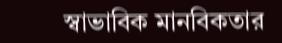স্বাভাবিক মানবিকতার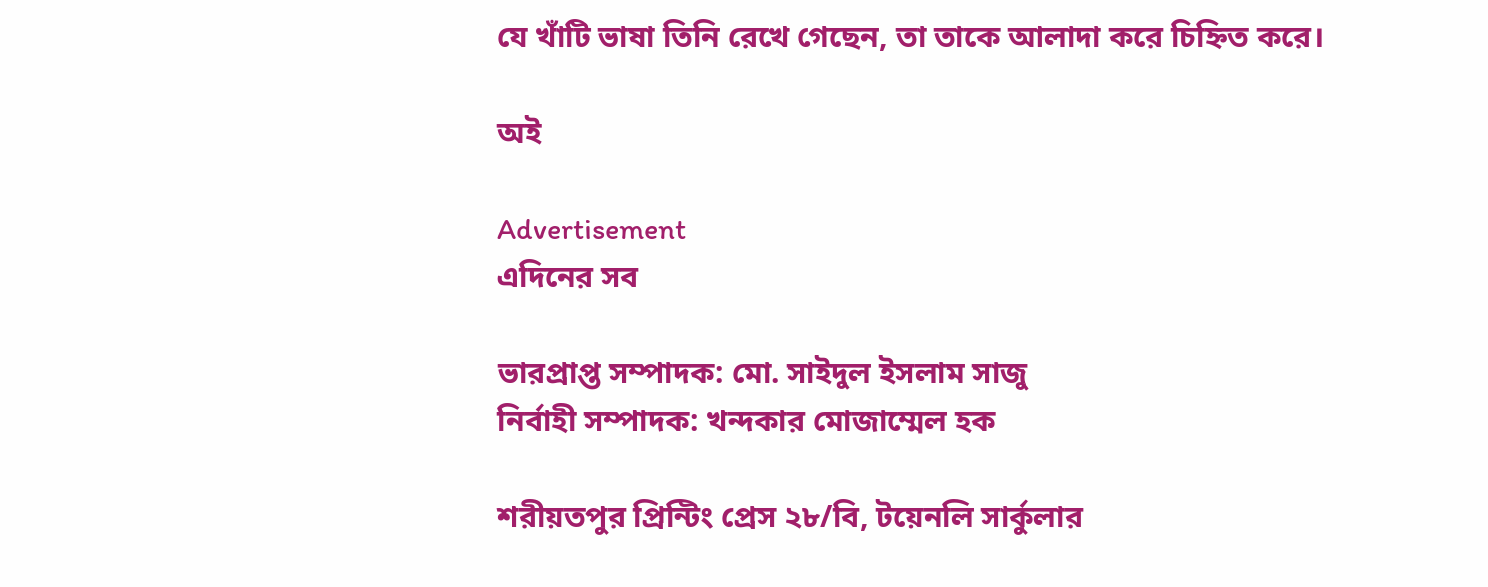যে খাঁটি ভাষা তিনি রেখে গেছেন, তা তাকে আলাদা করে চিহ্নিত করে।

অই

Advertisement
এদিনের সব

ভারপ্রাপ্ত সম্পাদক: মো. সাইদুল ইসলাম সাজু
নির্বাহী সম্পাদক: খন্দকার মোজাম্মেল হক

শরীয়তপুর প্রিন্টিং প্রেস ২৮/বি, টয়েনলি সার্কুলার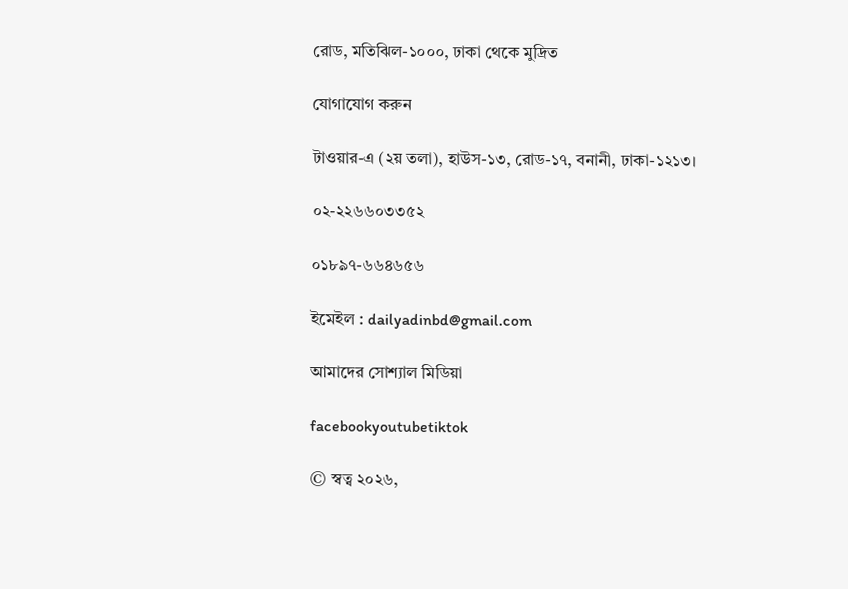রোড, মতিঝিল-১০০০, ঢাকা থেকে মুদ্রিত

যোগাযোগ করুন

টাওয়ার-এ (২য় তলা), হাউস-১৩, রোড-১৭, বনানী, ঢাকা-১২১৩।

০২-২২৬৬০৩৩৫২

০১৮৯৭-৬৬৪৬৫৬

ইমেইল : dailyadinbd@gmail.com

আমাদের সোশ্যাল মিডিয়া

facebookyoutubetiktok

© স্বত্ব ২০২৬,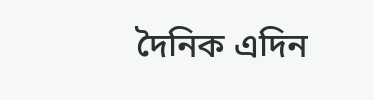দৈনিক এদিন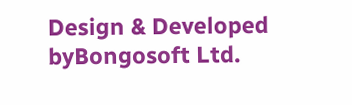Design & Developed byBongosoft Ltd.